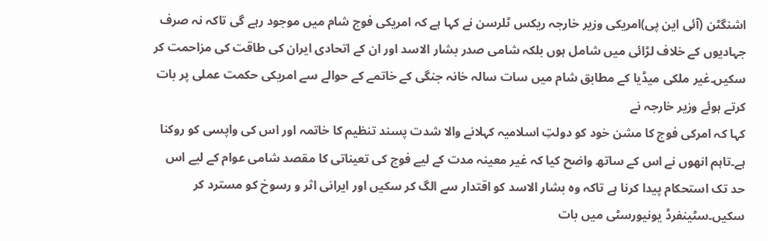اشنگٹن (آئی این پی)امریکی وزیر خارجہ ریکس ٹلرسن نے کہا ہے کہ امریکی فوج شام میں موجود رہے گی تاکہ نہ صرف جہادیوں کے خلاف لڑائی میں شامل ہوں بلکہ شامی صدر بشار الاسد اور ان کے اتحادی ایران کی طاقت کی مزاحمت کر سکیں۔غیر ملکی میڈیا کے مطابق شام میں سات سالہ خانہ جنگی کے خاتمے کے حوالے سے امریکی حکمت عملی پر بات کرتے ہوئے وزیر خارجہ نے
کہا کہ امرکی فوج کا مشن خود کو دولتِ اسلامیہ کہلانے والا شدت پسند تنظیم کا خاتمہ اور اس کی واپسی کو روکنا ہے۔تاہم انھوں نے اس کے ساتھ واضح کیا کہ غیر معینہ مدت کے لیے فوج کی تعیناتی کا مقصد شامی عوام کے لیے اس حد تک استحکام پیدا کرنا ہے تاکہ وہ بشار الاسد کو اقتدار سے الگ کر سکیں اور ایرانی اثر و رسوخ کو مسترد کر سکیں۔سٹینفرڈ یونیورسٹی میں بات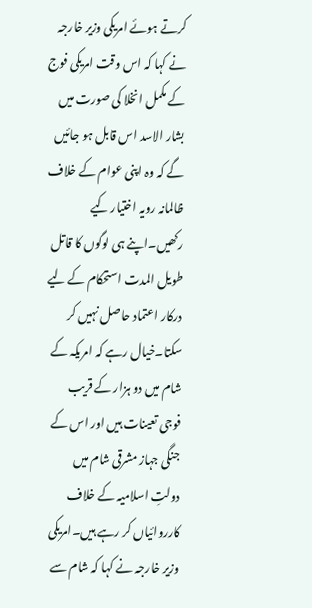کرتے ہوئے امریکی وزیر خارجہ نے کہا کہ اس وقت امریکی فوج کے مکمل انخلا کی صورت میں بشار الاسد اس قابل ہو جائیں گے کہ وہ اپنی عوام کے خلاف ظالمانہ رویہ اختیار کیے رکھیں۔اپنے ہی لوگوں کا قاتل طویل المدت استحکام کے لیے درکار اعتماد حاصل نہیں کر سکتا۔خیال رہے کہ امریکہ کے شام میں دو ہزار کے قریب فوجی تعینات ہیں اور اس کے جنگی جہاز مشرقی شام میں دولتِ اسلامیہ کے خلاف کارروائیاں کر رہے ہیں۔امریکی وزیر خارجہ نے کہا کہ شام سے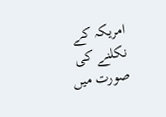امریکہ کے نکلنے کی صورت میں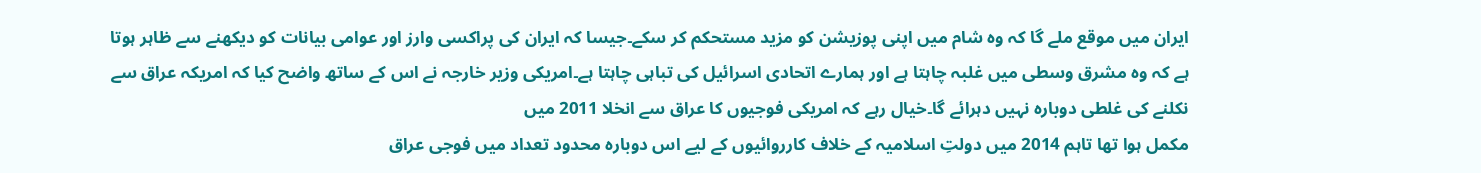ایران میں موقع ملے گا کہ وہ شام میں اپنی پوزیشن کو مزید مستحکم کر سکے۔جیسا کہ ایران کی پراکسی وارز اور عوامی بیانات کو دیکھنے سے ظاہر ہوتا ہے کہ وہ مشرق وسطی میں غلبہ چاہتا ہے اور ہمارے اتحادی اسرائیل کی تباہی چاہتا ہے۔امریکی وزیر خارجہ نے اس کے ساتھ واضح کیا کہ امریکہ عراق سے نکلنے کی غلطی دوبارہ نہیں دہرائے گا۔خیال رہے کہ امریکی فوجیوں کا عراق سے انخلا 2011 میں
مکمل ہوا تھا تاہم 2014 میں دولتِ اسلامیہ کے خلاف کارروائیوں کے لیے اس دوبارہ محدود تعداد میں فوجی عراق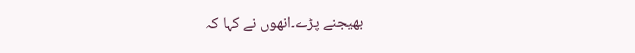بھیجنے پڑے۔انھوں نے کہا کہ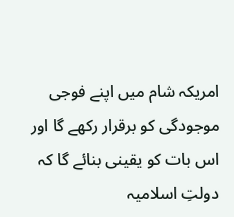امریکہ شام میں اپنے فوجی موجودگی کو برقرار رکھے گا اور اس بات کو یقینی بنائے گا کہ دولتِ اسلامیہ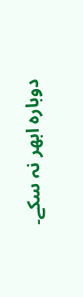دوبارہ ابھر نہ سکے۔